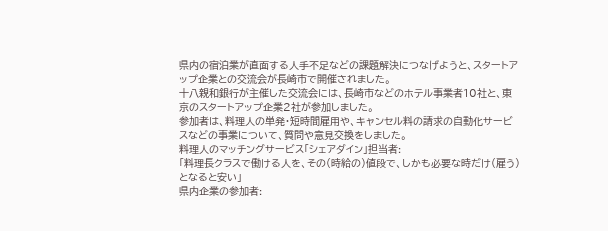県内の宿泊業が直面する人手不足などの課題解決につなげようと、スタートアップ企業との交流会が長崎市で開催されました。
十八親和銀行が主催した交流会には、長崎市などのホテル事業者10社と、東京のスタートアップ企業2社が参加しました。
参加者は、料理人の単発・短時間雇用や、キャンセル料の請求の自動化サービスなどの事業について、質問や意見交換をしました。
料理人のマッチングサービス「シェアダイン」担当者:
「料理長クラスで働ける人を、その(時給の)値段で、しかも必要な時だけ(雇う)となると安い」
県内企業の参加者: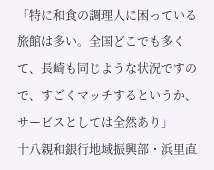「特に和食の調理人に困っている旅館は多い。全国どこでも多くて、長崎も同じような状況ですので、すごくマッチするというか、サービスとしては全然あり」
十八親和銀行地域振興部・浜里直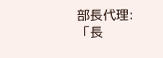部長代理:
「長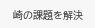崎の課題を解決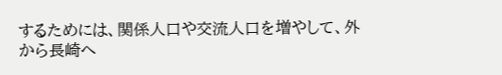するためには、関係人口や交流人口を増やして、外から長崎へ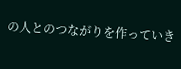の人とのつながりを作っていき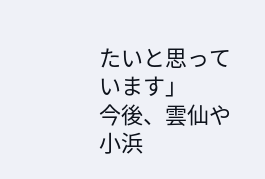たいと思っています」
今後、雲仙や小浜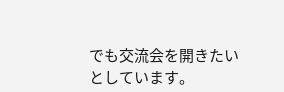でも交流会を開きたいとしています。